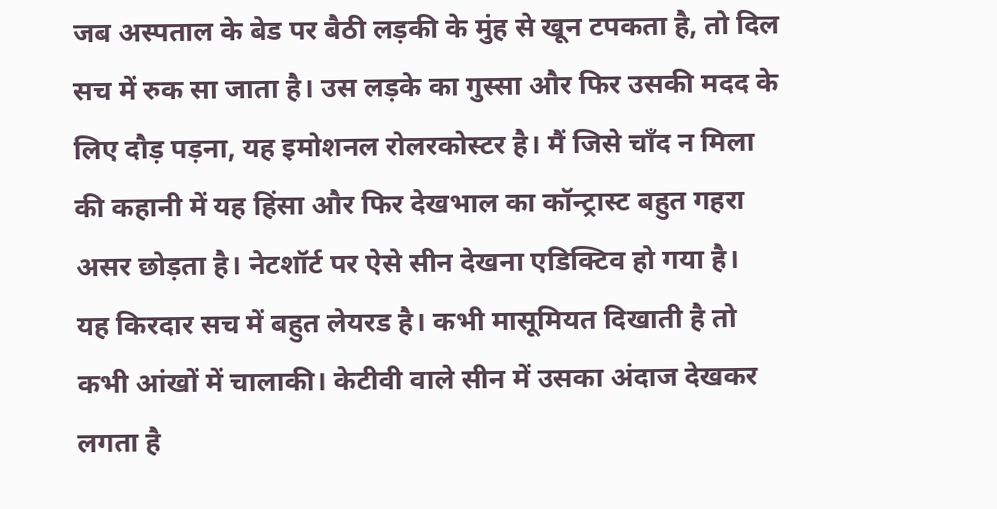जब अस्पताल के बेड पर बैठी लड़की के मुंह से खून टपकता है, तो दिल सच में रुक सा जाता है। उस लड़के का गुस्सा और फिर उसकी मदद के लिए दौड़ पड़ना, यह इमोशनल रोलरकोस्टर है। मैं जिसे चाँद न मिला की कहानी में यह हिंसा और फिर देखभाल का कॉन्ट्रास्ट बहुत गहरा असर छोड़ता है। नेटशॉर्ट पर ऐसे सीन देखना एडिक्टिव हो गया है।
यह किरदार सच में बहुत लेयरड है। कभी मासूमियत दिखाती है तो कभी आंखों में चालाकी। केटीवी वाले सीन में उसका अंदाज देखकर लगता है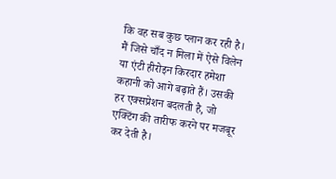कि वह सब कुछ प्लान कर रही है। मैं जिसे चाँद न मिला में ऐसे विलेन या एंटी हीरोइन किरदार हमेशा कहानी को आगे बढ़ाते हैं। उसकी हर एक्सप्रेशन बदलती है, जो एक्टिंग की तारीफ करने पर मजबूर कर देती है।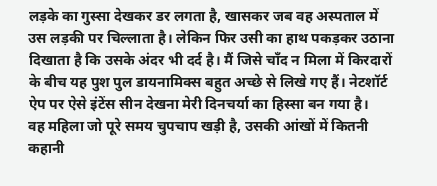लड़के का गुस्सा देखकर डर लगता है, खासकर जब वह अस्पताल में उस लड़की पर चिल्लाता है। लेकिन फिर उसी का हाथ पकड़कर उठाना दिखाता है कि उसके अंदर भी दर्द है। मैं जिसे चाँद न मिला में किरदारों के बीच यह पुश पुल डायनामिक्स बहुत अच्छे से लिखे गए हैं। नेटशॉर्ट ऐप पर ऐसे इंटेंस सीन देखना मेरी दिनचर्या का हिस्सा बन गया है।
वह महिला जो पूरे समय चुपचाप खड़ी है, उसकी आंखों में कितनी कहानी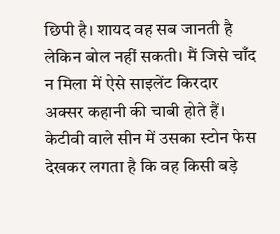छिपी है। शायद वह सब जानती है लेकिन बोल नहीं सकती। मैं जिसे चाँद न मिला में ऐसे साइलेंट किरदार अक्सर कहानी की चाबी होते हैं। केटीवी वाले सीन में उसका स्टोन फेस देखकर लगता है कि वह किसी बड़े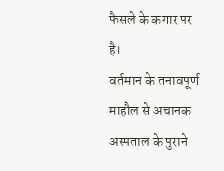फैसले के कगार पर है।
वर्तमान के तनावपूर्ण माहौल से अचानक अस्पताल के पुराने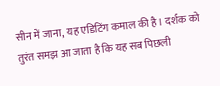सीन में जाना, यह एडिटिंग कमाल की है। दर्शक को तुरंत समझ आ जाता है कि यह सब पिछली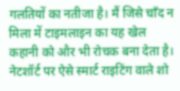गलतियों का नतीजा है। मैं जिसे चाँद न मिला में टाइमलाइन का यह खेल कहानी को और भी रोचक बना देता है। नेटशॉर्ट पर ऐसे स्मार्ट राइटिंग वाले शो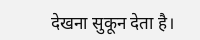देखना सुकून देता है।